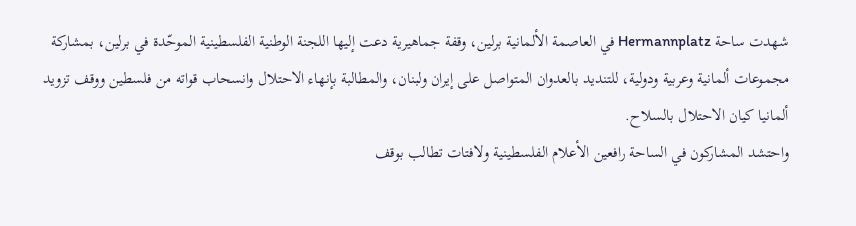شهدت ساحة Hermannplatz في العاصمة الألمانية برلين، وقفة جماهيرية دعت إليها اللجنة الوطنية الفلسطينية الموحّدة في برلين، بمشاركة مجموعات ألمانية وعربية ودولية، للتنديد بالعدوان المتواصل على إيران ولبنان، والمطالبة بإنهاء الاحتلال وانسحاب قواته من فلسطين ووقف تزويد ألمانيا كيان الاحتلال بالسلاح.
واحتشد المشاركون في الساحة رافعين الأعلام الفلسطينية ولافتات تطالب بوقف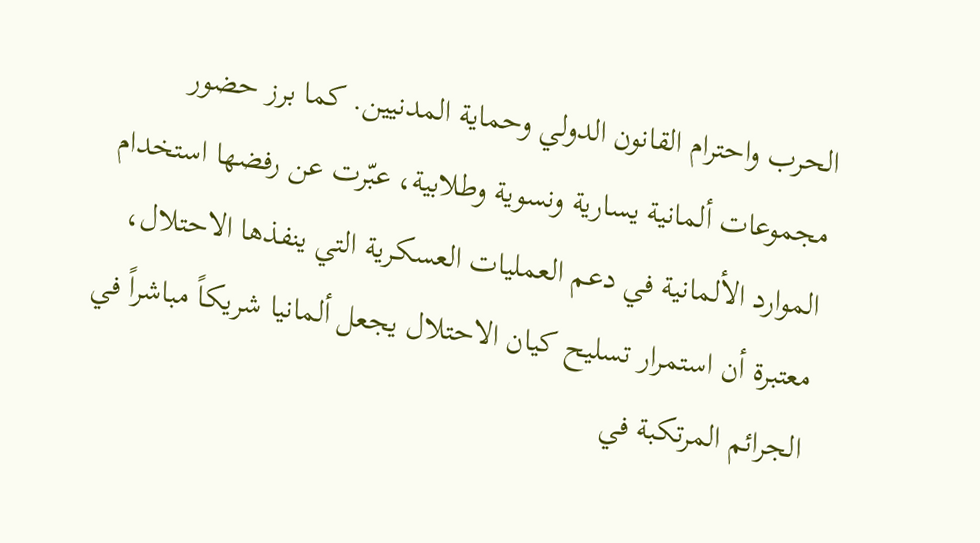الحرب واحترام القانون الدولي وحماية المدنيين. كما برز حضور مجموعات ألمانية يسارية ونسوية وطلابية، عبّرت عن رفضها استخدام الموارد الألمانية في دعم العمليات العسكرية التي ينفذها الاحتلال، معتبرة أن استمرار تسليح كيان الاحتلال يجعل ألمانيا شريكاً مباشراً في الجرائم المرتكبة في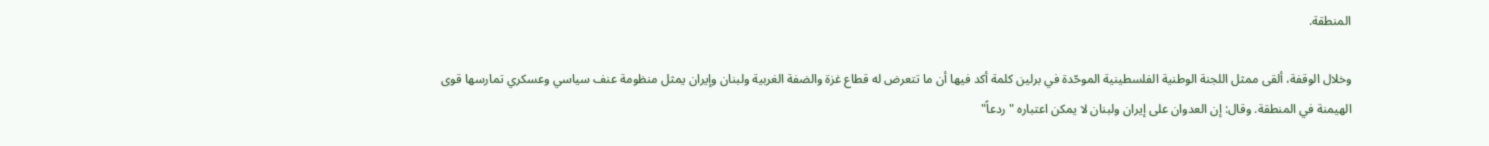المنطقة.

وخلال الوقفة، ألقى ممثل اللجنة الوطنية الفلسطينية الموحّدة في برلين كلمة أكد فيها أن ما تتعرض له قطاع غزة والضفة الغربية ولبنان وإيران يمثل منظومة عنف سياسي وعسكري تمارسها قوى الهيمنة في المنطقة. وقال: إن العدوان على إيران ولبنان لا يمكن اعتباره "ردعاً"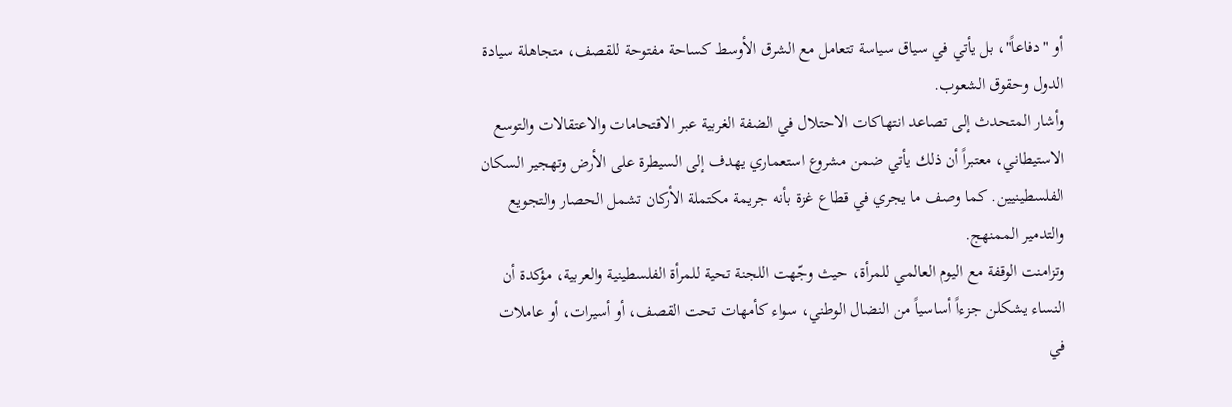أو "دفاعاً"، بل يأتي في سياق سياسة تتعامل مع الشرق الأوسط كساحة مفتوحة للقصف، متجاهلة سيادة الدول وحقوق الشعوب.
وأشار المتحدث إلى تصاعد انتهاكات الاحتلال في الضفة الغربية عبر الاقتحامات والاعتقالات والتوسع الاستيطاني، معتبراً أن ذلك يأتي ضمن مشروع استعماري يهدف إلى السيطرة على الأرض وتهجير السكان الفلسطينيين. كما وصف ما يجري في قطاع غزة بأنه جريمة مكتملة الأركان تشمل الحصار والتجويع والتدمير الممنهج.
وتزامنت الوقفة مع اليوم العالمي للمرأة، حيث وجّهت اللجنة تحية للمرأة الفلسطينية والعربية، مؤكدة أن النساء يشكلن جزءاً أساسياً من النضال الوطني، سواء كأمهات تحت القصف، أو أسيرات، أو عاملات في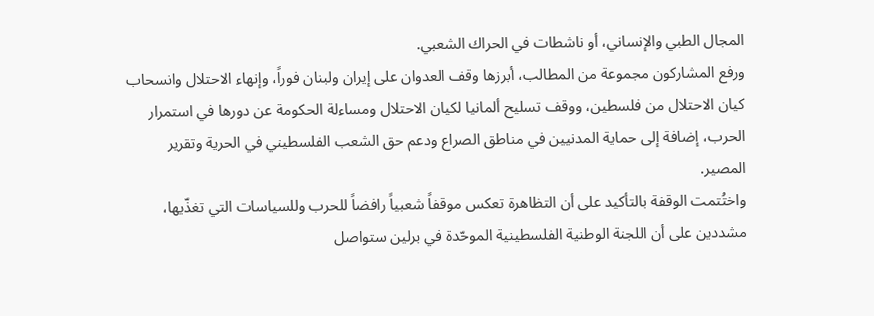المجال الطبي والإنساني، أو ناشطات في الحراك الشعبي.
ورفع المشاركون مجموعة من المطالب، أبرزها وقف العدوان على إيران ولبنان فوراً، وإنهاء الاحتلال وانسحاب كيان الاحتلال من فلسطين، ووقف تسليح ألمانيا لكيان الاحتلال ومساءلة الحكومة عن دورها في استمرار الحرب، إضافة إلى حماية المدنيين في مناطق الصراع ودعم حق الشعب الفلسطيني في الحرية وتقرير المصير.
واختُتمت الوقفة بالتأكيد على أن التظاهرة تعكس موقفاً شعبياً رافضاً للحرب وللسياسات التي تغذّيها، مشددين على أن اللجنة الوطنية الفلسطينية الموحّدة في برلين ستواصل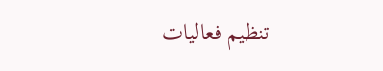تنظيم فعاليات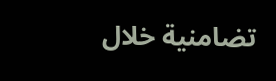تضامنية خلال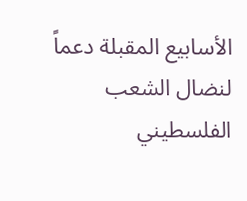الأسابيع المقبلة دعماً لنضال الشعب الفلسطيني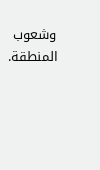وشعوب المنطقة.